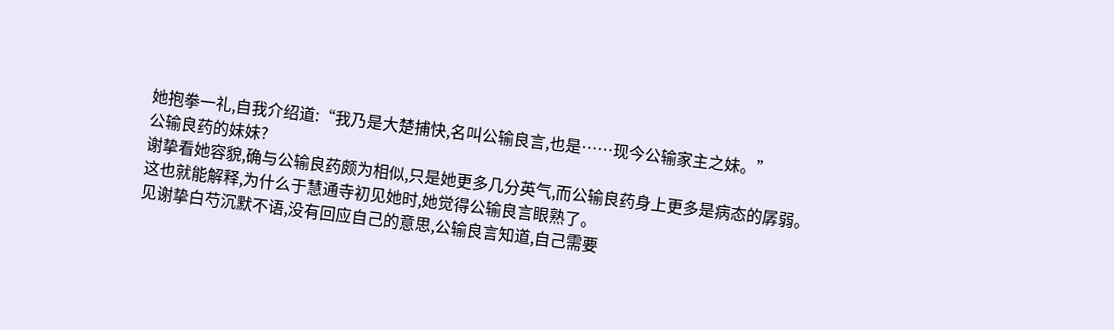她抱拳一礼,自我介绍道:“我乃是大楚捕快,名叫公输良言,也是……现今公输家主之妹。”
公输良药的妹妹?
谢挚看她容貌,确与公输良药颇为相似,只是她更多几分英气,而公输良药身上更多是病态的孱弱。
这也就能解释,为什么于慧通寺初见她时,她觉得公输良言眼熟了。
见谢挚白芍沉默不语,没有回应自己的意思,公输良言知道,自己需要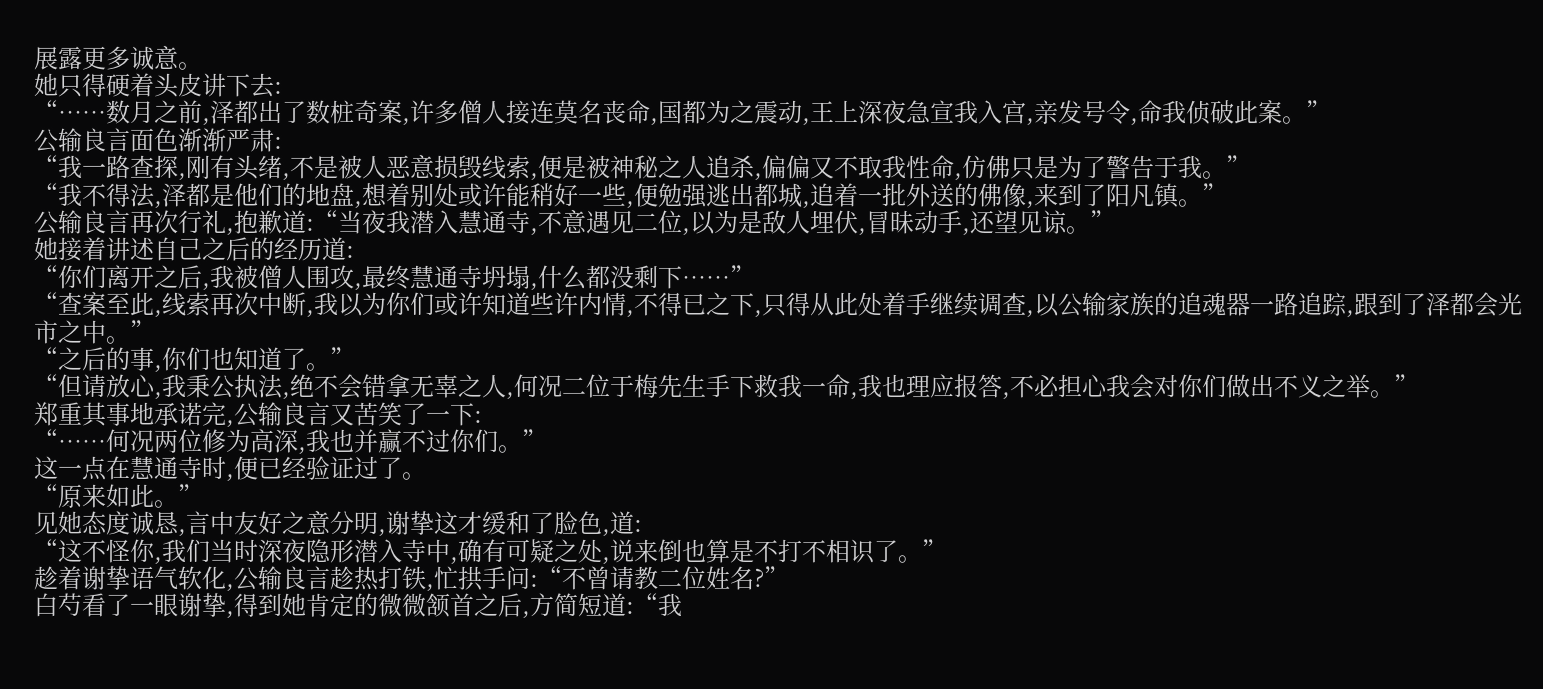展露更多诚意。
她只得硬着头皮讲下去:
“……数月之前,泽都出了数桩奇案,许多僧人接连莫名丧命,国都为之震动,王上深夜急宣我入宫,亲发号令,命我侦破此案。”
公输良言面色渐渐严肃:
“我一路查探,刚有头绪,不是被人恶意损毁线索,便是被神秘之人追杀,偏偏又不取我性命,仿佛只是为了警告于我。”
“我不得法,泽都是他们的地盘,想着别处或许能稍好一些,便勉强逃出都城,追着一批外送的佛像,来到了阳凡镇。”
公输良言再次行礼,抱歉道:“当夜我潜入慧通寺,不意遇见二位,以为是敌人埋伏,冒昧动手,还望见谅。”
她接着讲述自己之后的经历道:
“你们离开之后,我被僧人围攻,最终慧通寺坍塌,什么都没剩下……”
“查案至此,线索再次中断,我以为你们或许知道些许内情,不得已之下,只得从此处着手继续调查,以公输家族的追魂器一路追踪,跟到了泽都会光市之中。”
“之后的事,你们也知道了。”
“但请放心,我秉公执法,绝不会错拿无辜之人,何况二位于梅先生手下救我一命,我也理应报答,不必担心我会对你们做出不义之举。”
郑重其事地承诺完,公输良言又苦笑了一下:
“……何况两位修为高深,我也并赢不过你们。”
这一点在慧通寺时,便已经验证过了。
“原来如此。”
见她态度诚恳,言中友好之意分明,谢挚这才缓和了脸色,道:
“这不怪你,我们当时深夜隐形潜入寺中,确有可疑之处,说来倒也算是不打不相识了。”
趁着谢挚语气软化,公输良言趁热打铁,忙拱手问:“不曾请教二位姓名?”
白芍看了一眼谢挚,得到她肯定的微微颔首之后,方简短道:“我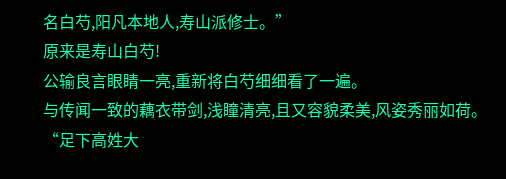名白芍,阳凡本地人,寿山派修士。”
原来是寿山白芍!
公输良言眼睛一亮,重新将白芍细细看了一遍。
与传闻一致的藕衣带剑,浅瞳清亮,且又容貌柔美,风姿秀丽如荷。
“足下高姓大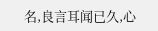名,良言耳闻已久,心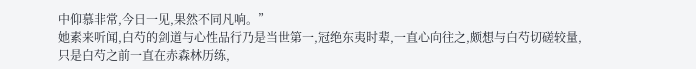中仰慕非常,今日一见,果然不同凡响。”
她素来听闻,白芍的剑道与心性品行乃是当世第一,冠绝东夷时辈,一直心向往之,颇想与白芍切磋较量,只是白芍之前一直在赤森林历练,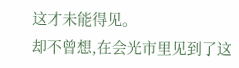这才未能得见。
却不曾想,在会光市里见到了这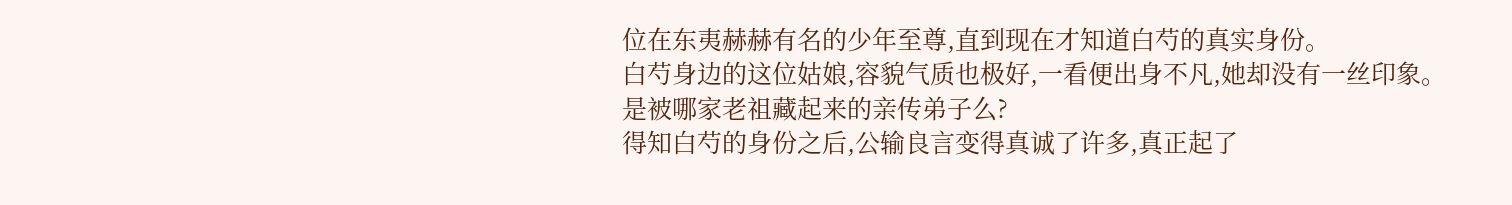位在东夷赫赫有名的少年至尊,直到现在才知道白芍的真实身份。
白芍身边的这位姑娘,容貌气质也极好,一看便出身不凡,她却没有一丝印象。
是被哪家老祖藏起来的亲传弟子么?
得知白芍的身份之后,公输良言变得真诚了许多,真正起了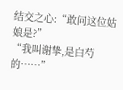结交之心:“敢问这位姑娘是?”
“我叫谢挚,是白芍的……”